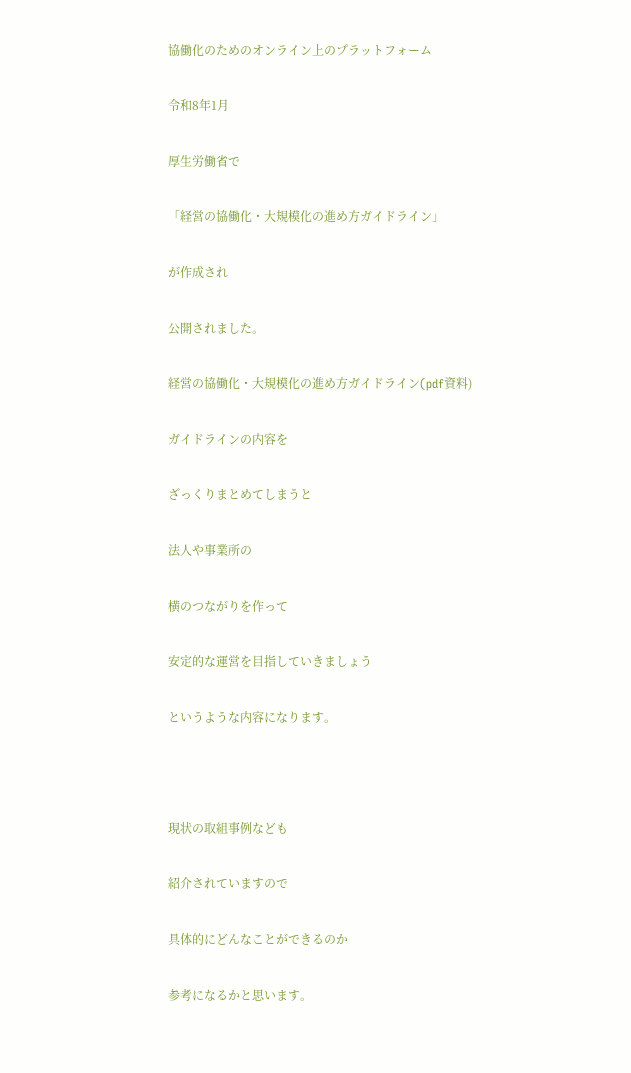協働化のためのオンライン上のプラットフォーム

令和8年1月

厚生労働省で

「経営の協働化・大規模化の進め方ガイドライン」

が作成され

公開されました。

経営の協働化・大規模化の進め方ガイドライン(pdf資料)

ガイドラインの内容を

ざっくりまとめてしまうと

法人や事業所の

横のつながりを作って

安定的な運営を目指していきましょう

というような内容になります。



現状の取組事例なども

紹介されていますので

具体的にどんなことができるのか

参考になるかと思います。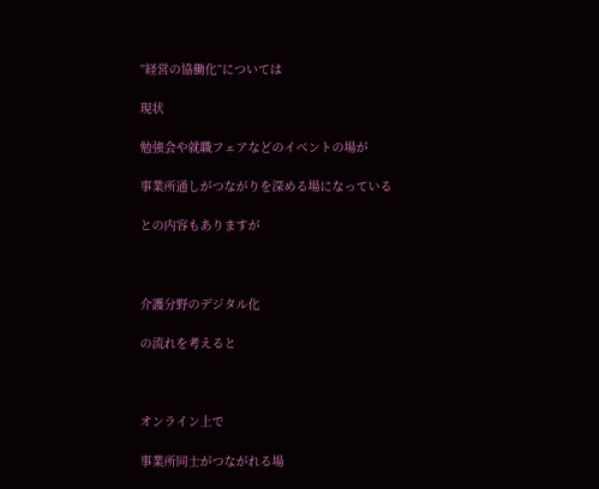”経営の協働化”については

現状

勉強会や就職フェアなどのイベントの場が

事業所通しがつながりを深める場になっている

との内容もありますが



介護分野のデジタル化

の流れを考えると



オンライン上で

事業所同士がつながれる場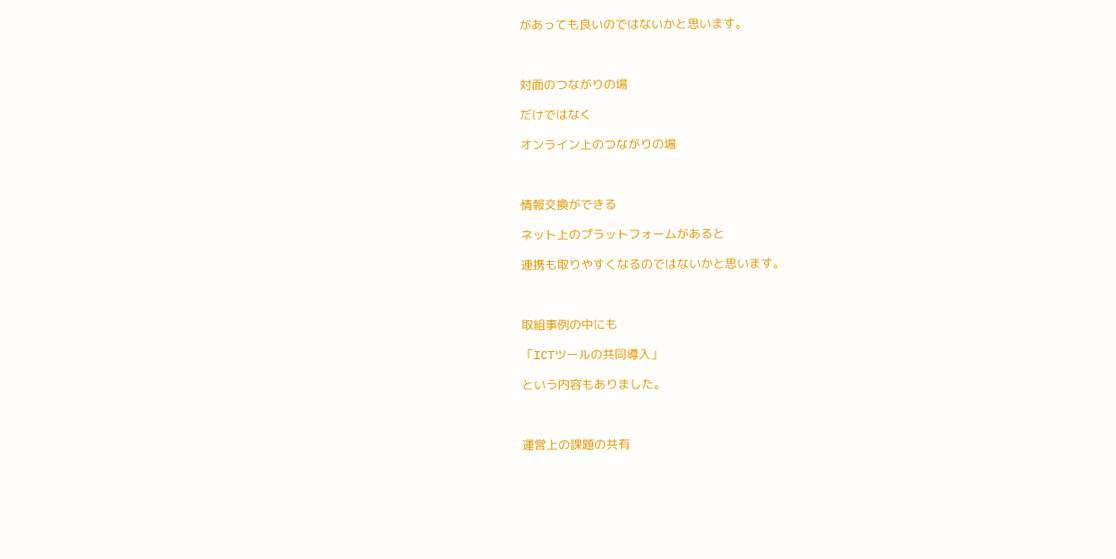があっても良いのではないかと思います。



対面のつながりの場

だけではなく

オンライン上のつながりの場



情報交換ができる

ネット上のプラットフォームがあると

連携も取りやすくなるのではないかと思います。



取組事例の中にも

「ICTツールの共同導入」

という内容もありました。



運営上の課題の共有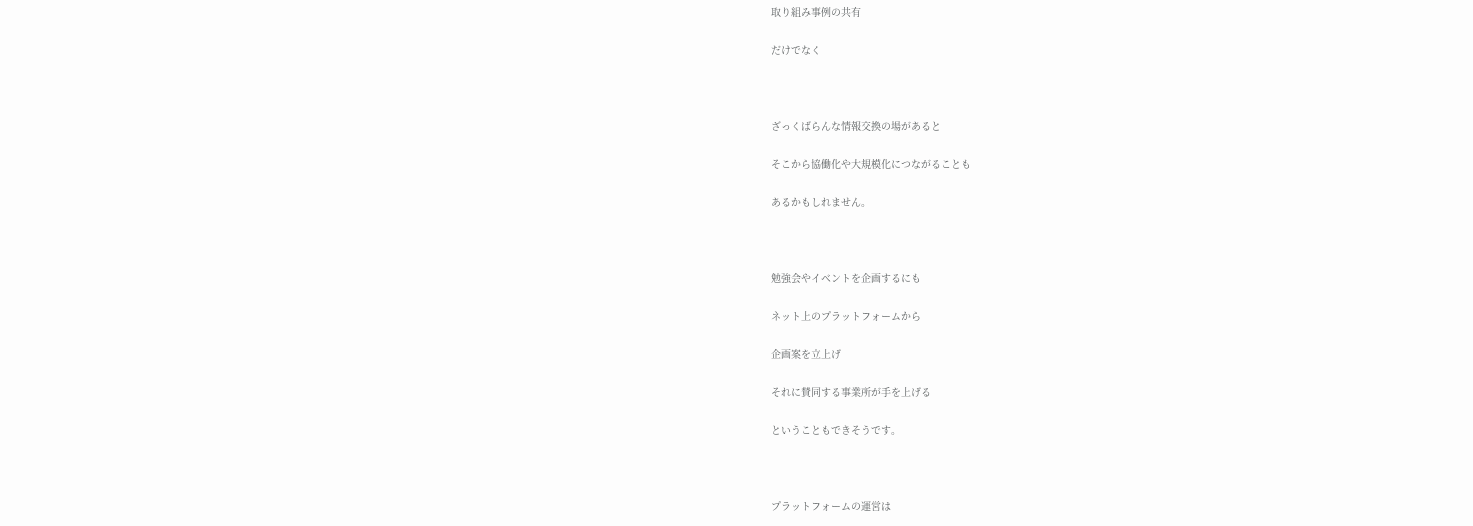取り組み事例の共有

だけでなく



ざっくばらんな情報交換の場があると

そこから協働化や大規模化につながることも

あるかもしれません。



勉強会やイベントを企画するにも

ネット上のプラットフォームから

企画案を立上げ

それに賛同する事業所が手を上げる

ということもできそうです。



プラットフォームの運営は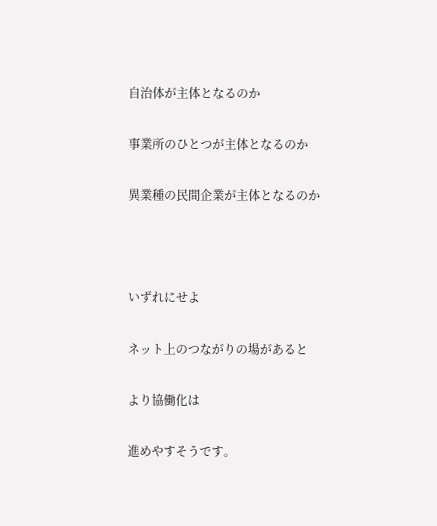自治体が主体となるのか

事業所のひとつが主体となるのか

異業種の民間企業が主体となるのか



いずれにせよ

ネット上のつながりの場があると

より協働化は

進めやすそうです。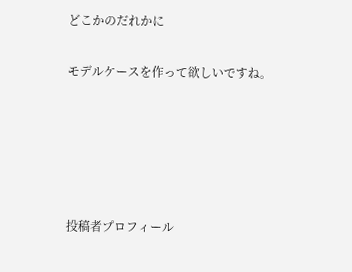どこかのだれかに

モデルケースを作って欲しいですね。





投稿者プロフィール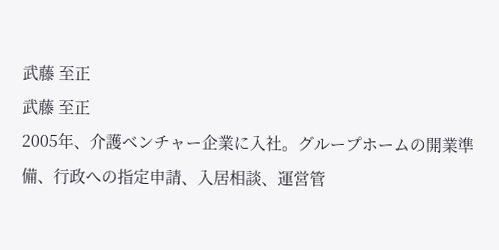武藤 至正
武藤 至正
2005年、介護ベンチャー企業に入社。グループホームの開業準備、行政への指定申請、入居相談、運営管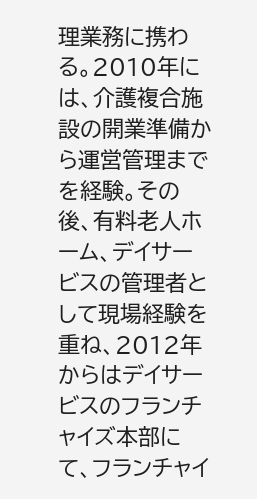理業務に携わる。2010年には、介護複合施設の開業準備から運営管理までを経験。その後、有料老人ホーム、デイサービスの管理者として現場経験を重ね、2012年からはデイサービスのフランチャイズ本部にて、フランチャイ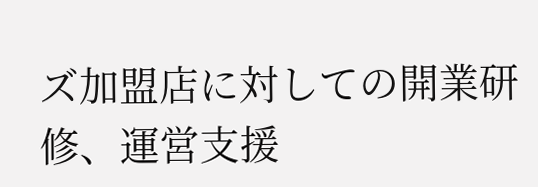ズ加盟店に対しての開業研修、運営支援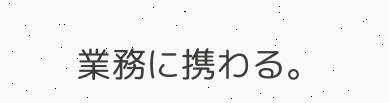業務に携わる。